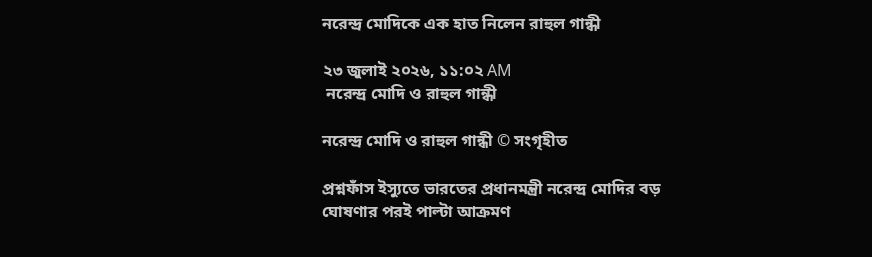নরেন্দ্র মোদিকে এক হাত নিলেন রাহুল গান্ধী

২৩ জুলাই ২০২৬, ১১:০২ AM
 নরেন্দ্র মোদি ও রাহুল গান্ধী

নরেন্দ্র মোদি ও রাহুল গান্ধী © সংগৃহীত

প্রশ্নফাঁস ইস্যুতে ভারতের প্রধানমন্ত্রী নরেন্দ্র মোদির বড় ঘোষণার পরই পাল্টা আক্রমণ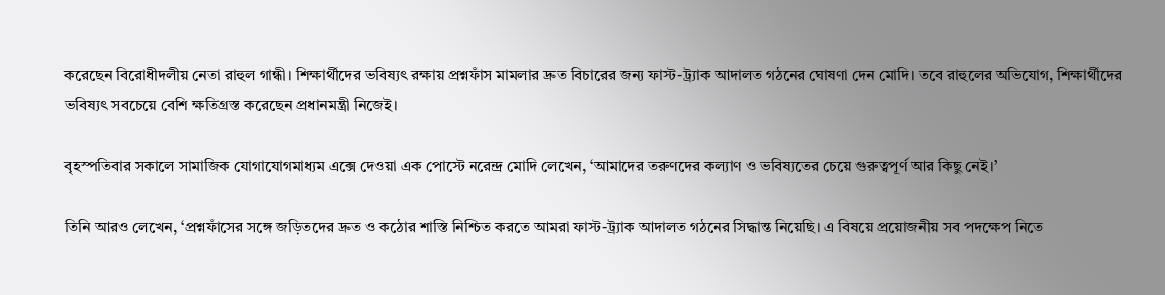করেছেন বিরোধীদলীয় নেতা রাহুল গান্ধী। শিক্ষার্থীদের ভবিষ্যৎ রক্ষায় প্রশ্নফাঁস মামলার দ্রুত বিচারের জন্য ফাস্ট-ট্র্যাক আদালত গঠনের ঘোষণা দেন মোদি। তবে রাহুলের অভিযোগ, শিক্ষার্থীদের ভবিষ্যৎ সবচেয়ে বেশি ক্ষতিগ্রস্ত করেছেন প্রধানমন্ত্রী নিজেই।

বৃহস্পতিবার সকালে সামাজিক যোগাযোগমাধ্যম এক্সে দেওয়া এক পোস্টে নরেন্দ্র মোদি লেখেন, ‘আমাদের তরুণদের কল্যাণ ও ভবিষ্যতের চেয়ে গুরুত্বপূর্ণ আর কিছু নেই।’

তিনি আরও লেখেন, ‘প্রশ্নফাঁসের সঙ্গে জড়িতদের দ্রুত ও কঠোর শাস্তি নিশ্চিত করতে আমরা ফাস্ট-ট্র্যাক আদালত গঠনের সিদ্ধান্ত নিয়েছি। এ বিষয়ে প্রয়োজনীয় সব পদক্ষেপ নিতে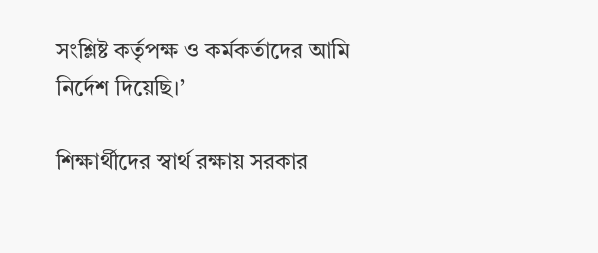সংশ্লিষ্ট কর্তৃপক্ষ ও কর্মকর্তাদের আমি নির্দেশ দিয়েছি।’

শিক্ষার্থীদের স্বার্থ রক্ষায় সরকার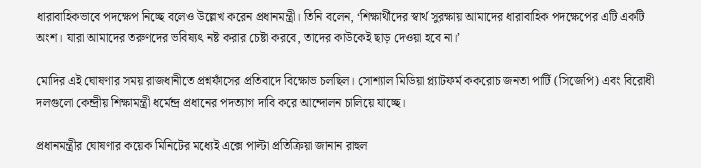ধারাবাহিকভাবে পদক্ষেপ নিচ্ছে বলেও উল্লেখ করেন প্রধানমন্ত্রী। তিনি বলেন, ‘শিক্ষার্থীদের স্বার্থ সুরক্ষায় আমাদের ধারাবাহিক পদক্ষেপের এটি একটি অংশ। যারা আমাদের তরুণদের ভবিষ্যৎ নষ্ট করার চেষ্টা করবে, তাদের কাউকেই ছাড় দেওয়া হবে না।’

মোদির এই ঘোষণার সময় রাজধানীতে প্রশ্নফাঁসের প্রতিবাদে বিক্ষোভ চলছিল। সোশ্যাল মিডিয়া প্ল্যাটফর্ম ককরোচ জনতা পার্টি (সিজেপি) এবং বিরোধী দলগুলো কেন্দ্রীয় শিক্ষামন্ত্রী ধর্মেন্দ্র প্রধানের পদত্যাগ দাবি করে আন্দোলন চালিয়ে যাচ্ছে।

প্রধানমন্ত্রীর ঘোষণার কয়েক মিনিটের মধ্যেই এক্সে পাল্টা প্রতিক্রিয়া জানান রাহুল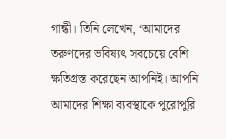গান্ধী। তিনি লেখেন, ‘আমাদের তরুণদের ভবিষ্যৎ সবচেয়ে বেশি ক্ষতিগ্রস্ত করেছেন আপনিই। আপনি আমাদের শিক্ষা ব্যবস্থাকে পুরোপুরি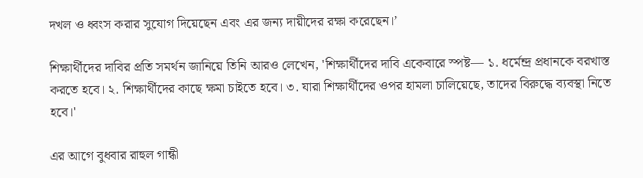দখল ও ধ্বংস করার সুযোগ দিয়েছেন এবং এর জন্য দায়ীদের রক্ষা করেছেন।’

শিক্ষার্থীদের দাবির প্রতি সমর্থন জানিয়ে তিনি আরও লেখেন, 'শিক্ষার্থীদের দাবি একেবারে স্পষ্ট— ১. ধর্মেন্দ্র প্রধানকে বরখাস্ত করতে হবে। ২. শিক্ষার্থীদের কাছে ক্ষমা চাইতে হবে। ৩. যারা শিক্ষার্থীদের ওপর হামলা চালিয়েছে, তাদের বিরুদ্ধে ব্যবস্থা নিতে হবে।'

এর আগে বুধবার রাহুল গান্ধী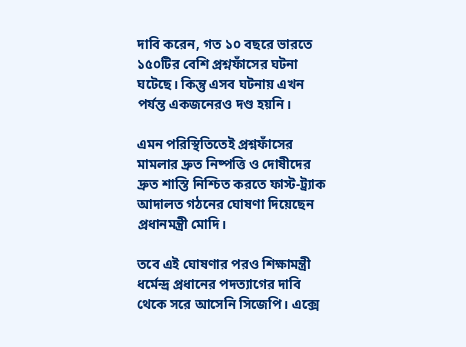দাবি করেন, গত ১০ বছরে ভারতে ১৫০টির বেশি প্রশ্নফাঁসের ঘটনা ঘটেছে। কিন্তু এসব ঘটনায় এখন পর্যন্ত একজনেরও দণ্ড হয়নি।

এমন পরিস্থিতিতেই প্রশ্নফাঁসের মামলার দ্রুত নিষ্পত্তি ও দোষীদের দ্রুত শাস্তি নিশ্চিত করতে ফাস্ট-ট্র্যাক আদালত গঠনের ঘোষণা দিয়েছেন প্রধানমন্ত্রী মোদি।

তবে এই ঘোষণার পরও শিক্ষামন্ত্রী ধর্মেন্দ্র প্রধানের পদত্যাগের দাবি থেকে সরে আসেনি সিজেপি। এক্সে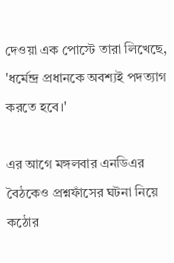দেওয়া এক পোস্টে তারা লিখেছে, 'ধর্মেন্দ্র প্রধানকে অবশ্যই পদত্যাগ করতে হবে।'

এর আগে মঙ্গলবার এনডিএর বৈঠকেও প্রশ্নফাঁসের ঘটনা নিয়ে কঠোর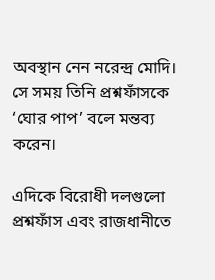অবস্থান নেন নরেন্দ্র মোদি। সে সময় তিনি প্রশ্নফাঁসকে ‘ঘোর পাপ’ বলে মন্তব্য করেন।

এদিকে বিরোধী দলগুলো প্রশ্নফাঁস এবং রাজধানীতে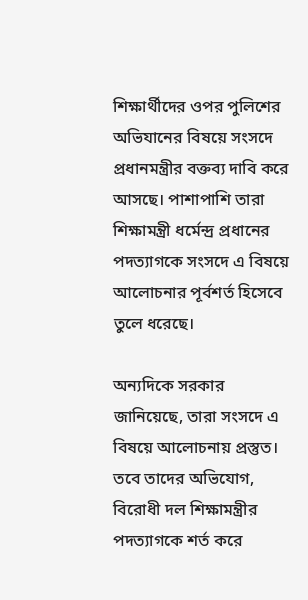শিক্ষার্থীদের ওপর পুলিশের অভিযানের বিষয়ে সংসদে প্রধানমন্ত্রীর বক্তব্য দাবি করে আসছে। পাশাপাশি তারা শিক্ষামন্ত্রী ধর্মেন্দ্র প্রধানের পদত্যাগকে সংসদে এ বিষয়ে আলোচনার পূর্বশর্ত হিসেবে তুলে ধরেছে।

অন্যদিকে সরকার জানিয়েছে, তারা সংসদে এ বিষয়ে আলোচনায় প্রস্তুত। তবে তাদের অভিযোগ, বিরোধী দল শিক্ষামন্ত্রীর পদত্যাগকে শর্ত করে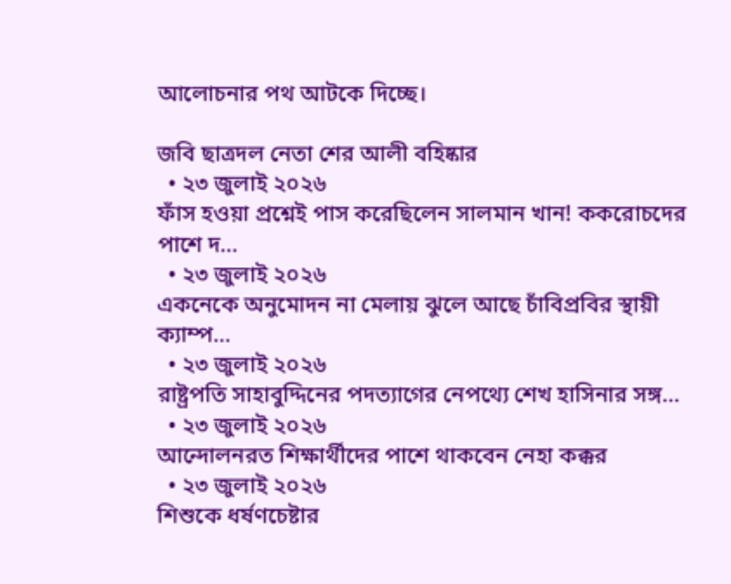আলোচনার পথ আটকে দিচ্ছে।

জবি ছাত্রদল নেতা শের আলী বহিষ্কার
  • ২৩ জুলাই ২০২৬
ফাঁস হওয়া প্রশ্নেই পাস করেছিলেন সালমান খান! ককরোচদের পাশে দ…
  • ২৩ জুলাই ২০২৬
একনেকে অনুমোদন না মেলায় ঝুলে আছে চাঁবিপ্রবির স্থায়ী ক্যাম্প…
  • ২৩ জুলাই ২০২৬
রাষ্ট্রপতি সাহাবুদ্দিনের পদত্যাগের নেপথ্যে শেখ হাসিনার সঙ্গ…
  • ২৩ জুলাই ২০২৬
আন্দোলনরত শিক্ষার্থীদের পাশে থাকবেন নেহা কক্কর
  • ২৩ জুলাই ২০২৬
শিশুকে ধর্ষণচেষ্টার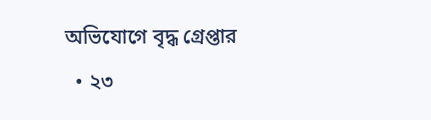অভিযোগে বৃদ্ধ গ্রেপ্তার
  • ২৩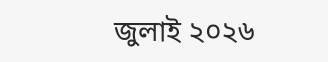জুলাই ২০২৬